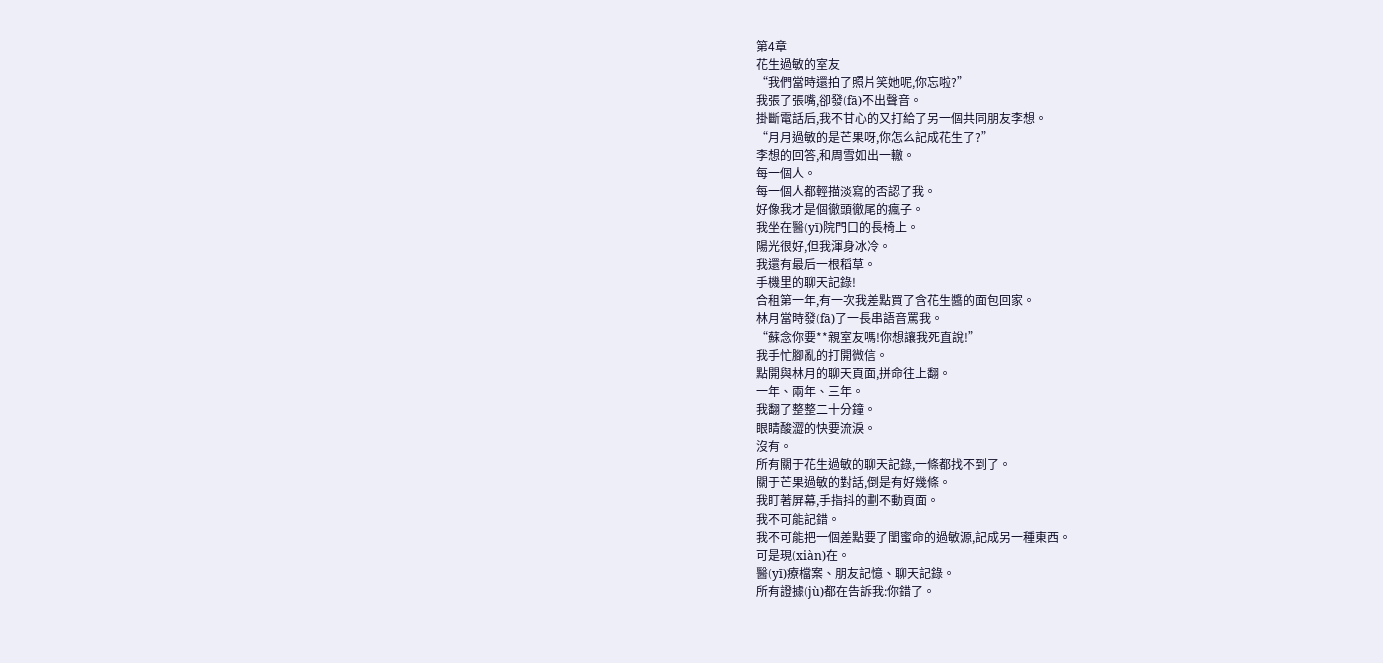第4章
花生過敏的室友
“我們當時還拍了照片笑她呢,你忘啦?”
我張了張嘴,卻發(fā)不出聲音。
掛斷電話后,我不甘心的又打給了另一個共同朋友李想。
“月月過敏的是芒果呀,你怎么記成花生了?”
李想的回答,和周雪如出一轍。
每一個人。
每一個人都輕描淡寫的否認了我。
好像我才是個徹頭徹尾的瘋子。
我坐在醫(yī)院門口的長椅上。
陽光很好,但我渾身冰冷。
我還有最后一根稻草。
手機里的聊天記錄!
合租第一年,有一次我差點買了含花生醬的面包回家。
林月當時發(fā)了一長串語音罵我。
“蘇念你要**親室友嗎!你想讓我死直說!”
我手忙腳亂的打開微信。
點開與林月的聊天頁面,拼命往上翻。
一年、兩年、三年。
我翻了整整二十分鐘。
眼睛酸澀的快要流淚。
沒有。
所有關于花生過敏的聊天記錄,一條都找不到了。
關于芒果過敏的對話,倒是有好幾條。
我盯著屏幕,手指抖的劃不動頁面。
我不可能記錯。
我不可能把一個差點要了閨蜜命的過敏源,記成另一種東西。
可是現(xiàn)在。
醫(yī)療檔案、朋友記憶、聊天記錄。
所有證據(jù)都在告訴我:你錯了。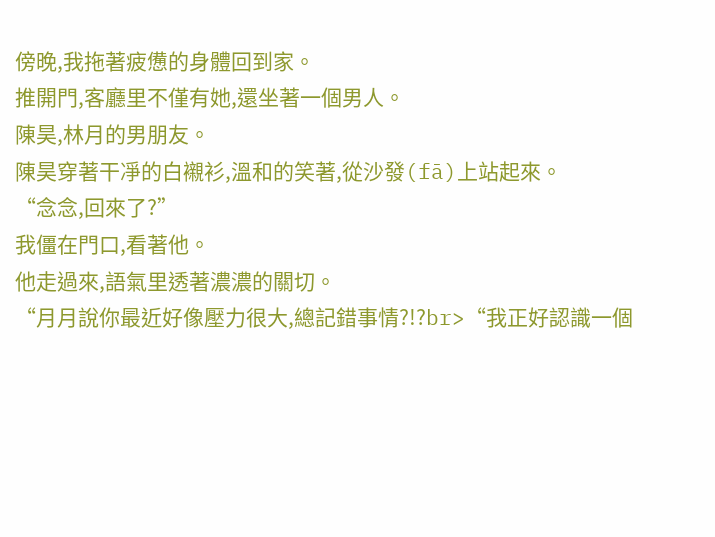傍晚,我拖著疲憊的身體回到家。
推開門,客廳里不僅有她,還坐著一個男人。
陳昊,林月的男朋友。
陳昊穿著干凈的白襯衫,溫和的笑著,從沙發(fā)上站起來。
“念念,回來了?”
我僵在門口,看著他。
他走過來,語氣里透著濃濃的關切。
“月月說你最近好像壓力很大,總記錯事情?!?br>“我正好認識一個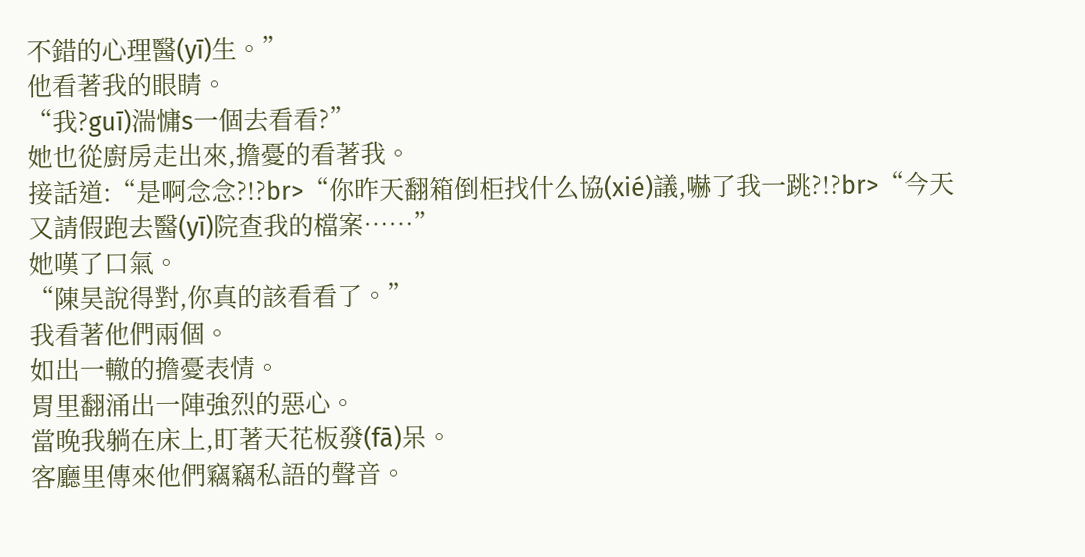不錯的心理醫(yī)生。”
他看著我的眼睛。
“我?guī)湍慵s一個去看看?”
她也從廚房走出來,擔憂的看著我。
接話道:“是啊念念?!?br>“你昨天翻箱倒柜找什么協(xié)議,嚇了我一跳?!?br>“今天又請假跑去醫(yī)院查我的檔案……”
她嘆了口氣。
“陳昊說得對,你真的該看看了。”
我看著他們兩個。
如出一轍的擔憂表情。
胃里翻涌出一陣強烈的惡心。
當晚我躺在床上,盯著天花板發(fā)呆。
客廳里傳來他們竊竊私語的聲音。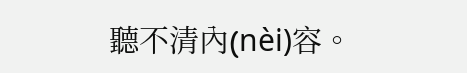聽不清內(nèi)容。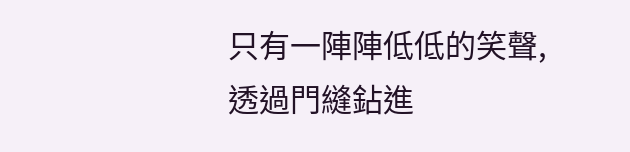只有一陣陣低低的笑聲,透過門縫鉆進